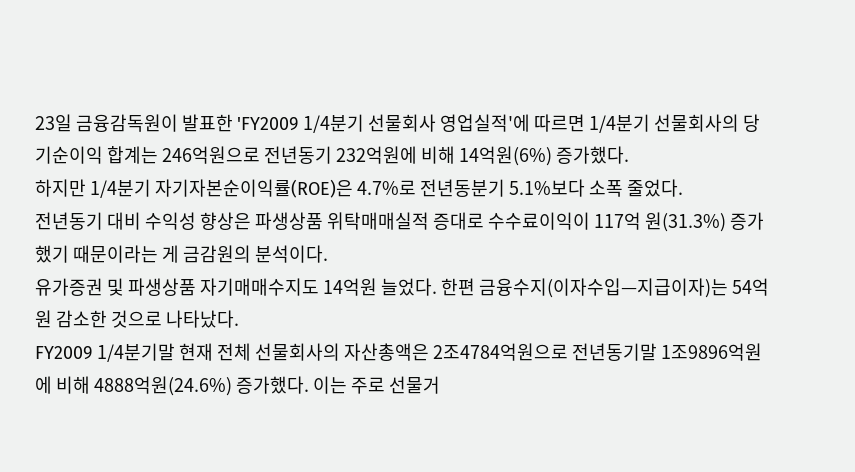23일 금융감독원이 발표한 'FY2009 1/4분기 선물회사 영업실적'에 따르면 1/4분기 선물회사의 당기순이익 합계는 246억원으로 전년동기 232억원에 비해 14억원(6%) 증가했다.
하지만 1/4분기 자기자본순이익률(ROE)은 4.7%로 전년동분기 5.1%보다 소폭 줄었다.
전년동기 대비 수익성 향상은 파생상품 위탁매매실적 증대로 수수료이익이 117억 원(31.3%) 증가했기 때문이라는 게 금감원의 분석이다.
유가증권 및 파생상품 자기매매수지도 14억원 늘었다. 한편 금융수지(이자수입—지급이자)는 54억원 감소한 것으로 나타났다.
FY2009 1/4분기말 현재 전체 선물회사의 자산총액은 2조4784억원으로 전년동기말 1조9896억원에 비해 4888억원(24.6%) 증가했다. 이는 주로 선물거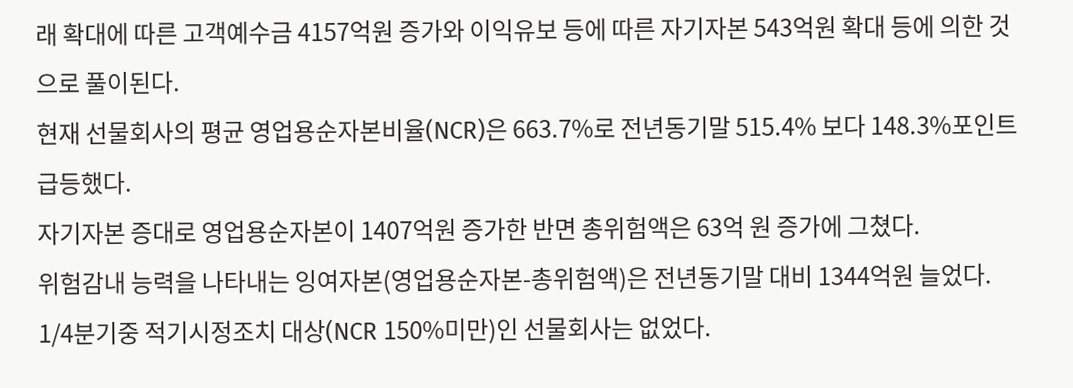래 확대에 따른 고객예수금 4157억원 증가와 이익유보 등에 따른 자기자본 543억원 확대 등에 의한 것으로 풀이된다.
현재 선물회사의 평균 영업용순자본비율(NCR)은 663.7%로 전년동기말 515.4% 보다 148.3%포인트 급등했다.
자기자본 증대로 영업용순자본이 1407억원 증가한 반면 총위험액은 63억 원 증가에 그쳤다.
위험감내 능력을 나타내는 잉여자본(영업용순자본-총위험액)은 전년동기말 대비 1344억원 늘었다. 1/4분기중 적기시정조치 대상(NCR 150%미만)인 선물회사는 없었다.